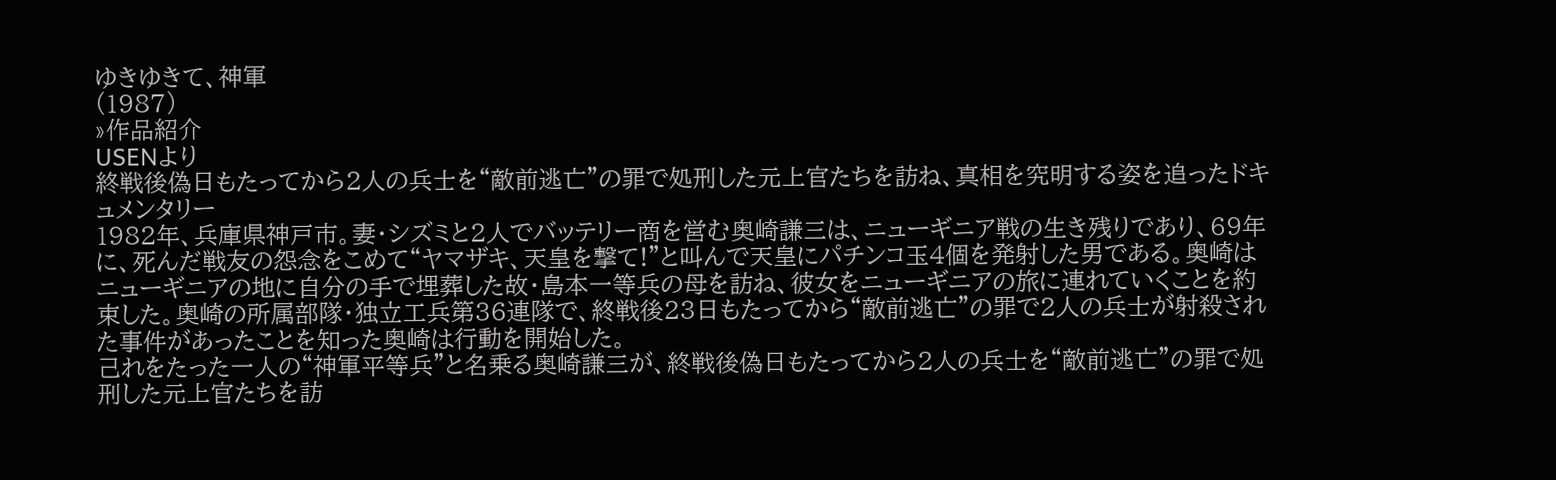ゆきゆきて、神軍
(1987)
»作品紹介
USENより
終戦後偽日もたってから2人の兵士を“敵前逃亡”の罪で処刑した元上官たちを訪ね、真相を究明する姿を追ったドキュメンタリー
1982年、兵庫県神戸市。妻・シズミと2人でバッテリー商を営む奥崎謙三は、ニューギニア戦の生き残りであり、69年に、死んだ戦友の怨念をこめて“ヤマザキ、天皇を撃て!”と叫んで天皇にパチンコ玉4個を発射した男である。奥崎はニューギニアの地に自分の手で埋葬した故・島本一等兵の母を訪ね、彼女をニューギニアの旅に連れていくことを約束した。奥崎の所属部隊・独立工兵第36連隊で、終戦後23日もたってから“敵前逃亡”の罪で2人の兵士が射殺された事件があったことを知った奥崎は行動を開始した。
己れをたった一人の“神軍平等兵”と名乗る奥崎謙三が、終戦後偽日もたってから2人の兵士を“敵前逃亡”の罪で処刑した元上官たちを訪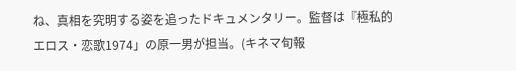ね、真相を究明する姿を追ったドキュメンタリー。監督は『極私的エロス・恋歌1974」の原一男が担当。(キネマ旬報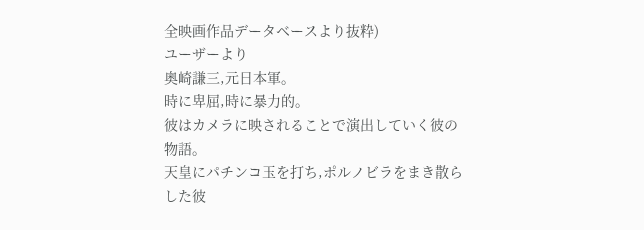全映画作品データベースより抜粋)
ユーザーより
奥崎謙三,元日本軍。
時に卑屈,時に暴力的。
彼はカメラに映されることで演出していく彼の物語。
天皇にパチンコ玉を打ち,ポルノビラをまき散らした彼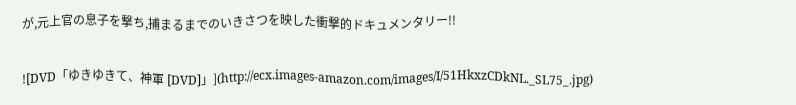が,元上官の息子を撃ち,捕まるまでのいきさつを映した衝撃的ドキュメンタリー!!

![DVD「ゆきゆきて、神軍 [DVD]」](http://ecx.images-amazon.com/images/I/51HkxzCDkNL._SL75_.jpg)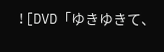![DVD「ゆきゆきて、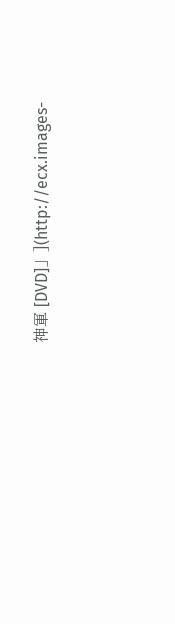神軍 [DVD]」](http://ecx.images-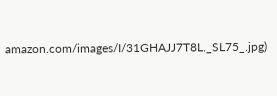amazon.com/images/I/31GHAJJ7T8L._SL75_.jpg)